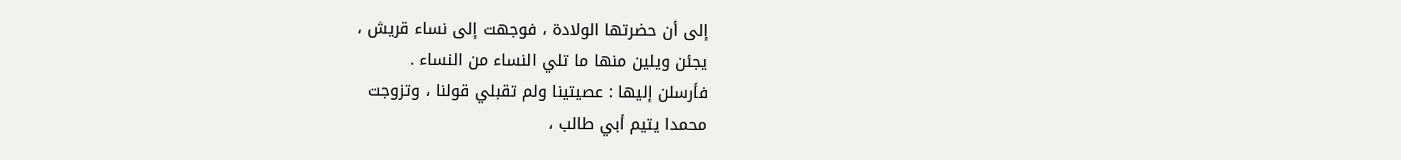إلى أن حضرتها الولادة ، فوجهت إلى نساء قريش ،
يجئن ويلين منها ما تلي النساء من النساء .
فأرسلن إليها : عصيتينا ولم تقبلي قولنا ، وتزوجت
محمدا يتيم أبي طالب ،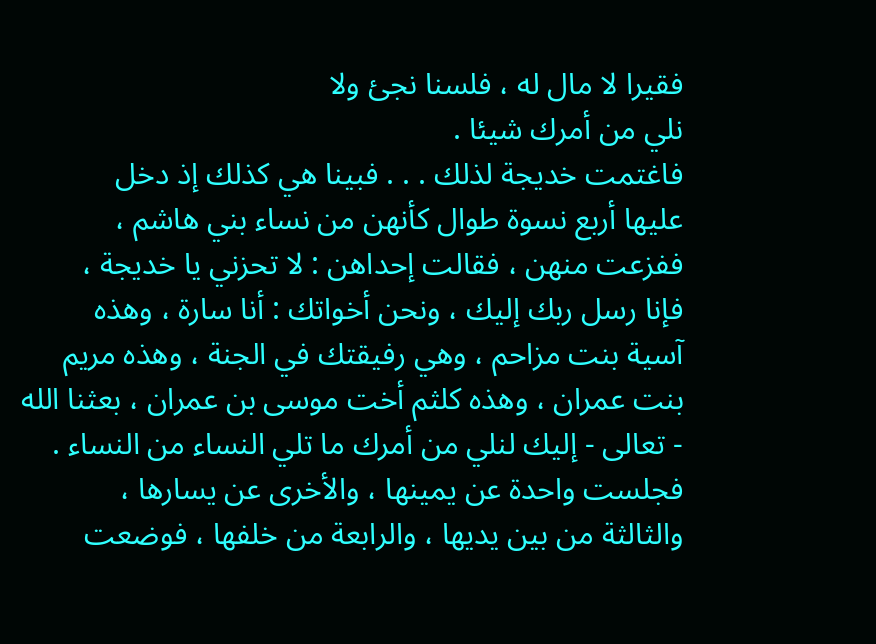فقيرا لا مال له ، فلسنا نجئ ولا
نلي من أمرك شيئا .
فاغتمت خديجة لذلك . . . فبينا هي كذلك إذ دخل
عليها أربع نسوة طوال كأنهن من نساء بني هاشم ،
ففزعت منهن ، فقالت إحداهن : لا تحزني يا خديجة ،
فإنا رسل ربك إليك ، ونحن أخواتك : أنا سارة ، وهذه
آسية بنت مزاحم ، وهي رفيقتك في الجنة ، وهذه مريم
بنت عمران ، وهذه كلثم أخت موسى بن عمران ، بعثنا الله
- تعالى - إليك لنلي من أمرك ما تلي النساء من النساء .
فجلست واحدة عن يمينها ، والأخرى عن يسارها ،
والثالثة من بين يديها ، والرابعة من خلفها ، فوضعت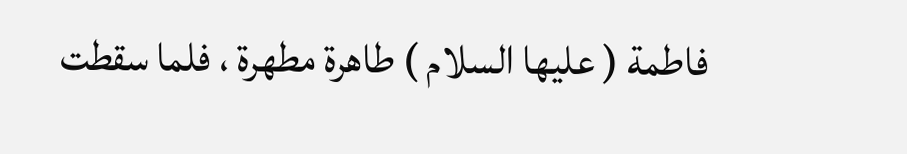فاطمة ( عليها السلام ) طاهرة مطهرة ، فلما سقطت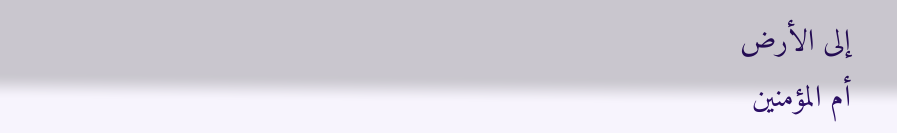إلى الأرض
أم المؤمنين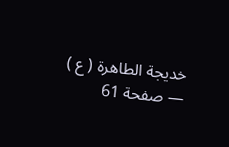خديجة الطاهرة ( ع ) — صفحة 61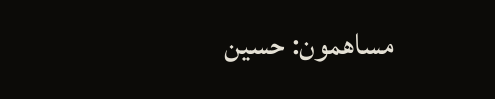مساهمون: حسين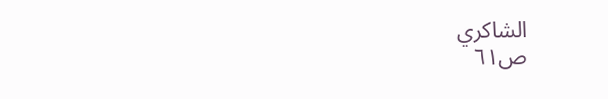الشاكري
ص٦١